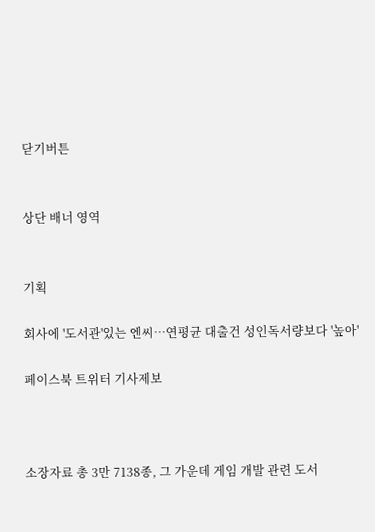닫기버튼


상단 배너 영역


기획

회사에 '도서관'있는 엔씨…연평균 대출건 성인독서량보다 '높아'

페이스북 트위터 기사제보



소장자료 총 3만 7138종, 그 가운데 게임 개발 관련 도서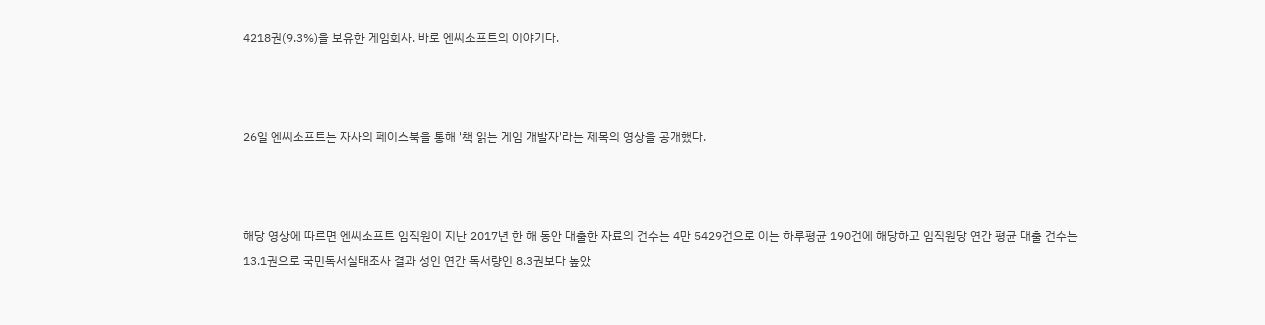4218권(9.3%)을 보유한 게임회사. 바로 엔씨소프트의 이야기다.



26일 엔씨소프트는 자사의 페이스북을 통해 '책 읽는 게임 개발자'라는 제목의 영상을 공개했다.



해당 영상에 따르면 엔씨소프트 임직원이 지난 2017년 한 해 동안 대출한 자료의 건수는 4만 5429건으로 이는 하루평균 190건에 해당하고 임직원당 연간 평균 대출 건수는 13.1권으로 국민독서실태조사 결과 성인 연간 독서량인 8.3권보다 높았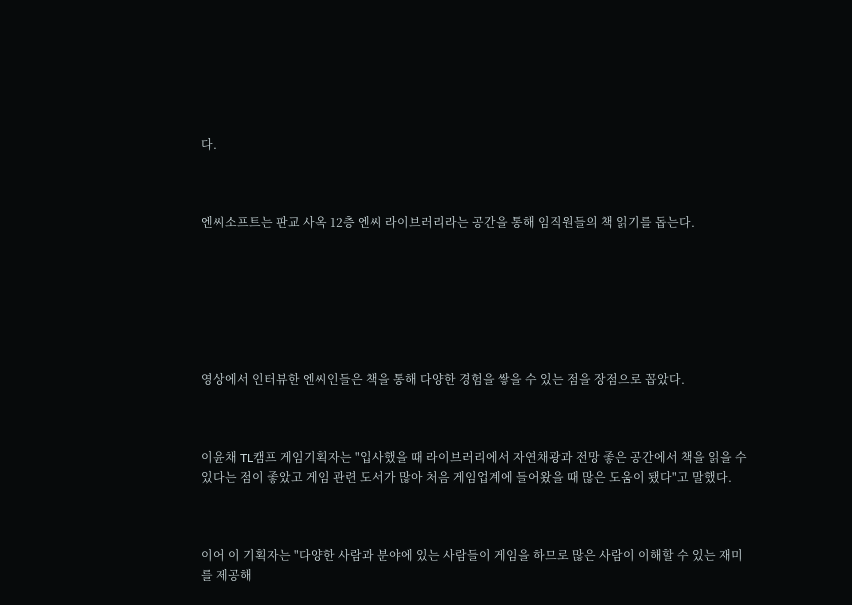다.



엔씨소프트는 판교 사옥 12층 엔씨 라이브러리라는 공간을 통해 임직원들의 책 읽기를 돕는다.







영상에서 인터뷰한 엔씨인들은 책을 통해 다양한 경험을 쌓을 수 있는 점을 장점으로 꼽았다.



이윤채 TL캠프 게임기획자는 "입사했을 때 라이브러리에서 자연채광과 전망 좋은 공간에서 책을 읽을 수 있다는 점이 좋았고 게임 관련 도서가 많아 처음 게임업계에 들어왔을 때 많은 도움이 됐다"고 말했다.



이어 이 기획자는 "다양한 사람과 분야에 있는 사람들이 게임을 하므로 많은 사람이 이해할 수 있는 재미를 제공해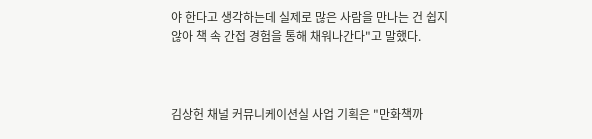야 한다고 생각하는데 실제로 많은 사람을 만나는 건 쉽지 않아 책 속 간접 경험을 통해 채워나간다"고 말했다.



김상헌 채널 커뮤니케이션실 사업 기획은 "만화책까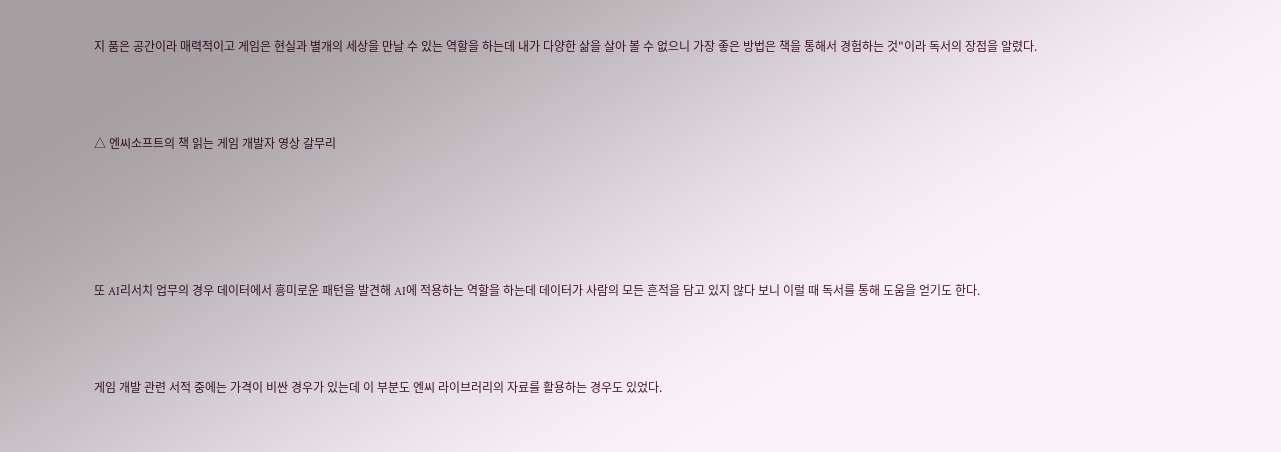지 품은 공간이라 매력적이고 게임은 현실과 별개의 세상을 만날 수 있는 역할을 하는데 내가 다양한 삶을 살아 볼 수 없으니 가장 좋은 방법은 책을 통해서 경험하는 것"이라 독서의 장점을 알렸다.



△ 엔씨소프트의 책 읽는 게임 개발자 영상 갈무리





또 AI리서치 업무의 경우 데이터에서 흥미로운 패턴을 발견해 AI에 적용하는 역할을 하는데 데이터가 사람의 모든 흔적을 담고 있지 않다 보니 이럴 때 독서를 통해 도움을 얻기도 한다.



게임 개발 관련 서적 중에는 가격이 비싼 경우가 있는데 이 부분도 엔씨 라이브러리의 자료를 활용하는 경우도 있었다.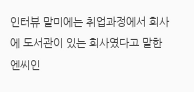인터뷰 말미에는 취업과정에서 회사에 도서관이 있는 회사였다고 말한 엔씨인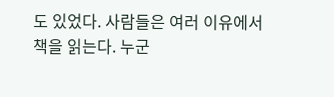도 있었다. 사람들은 여러 이유에서 책을 읽는다. 누군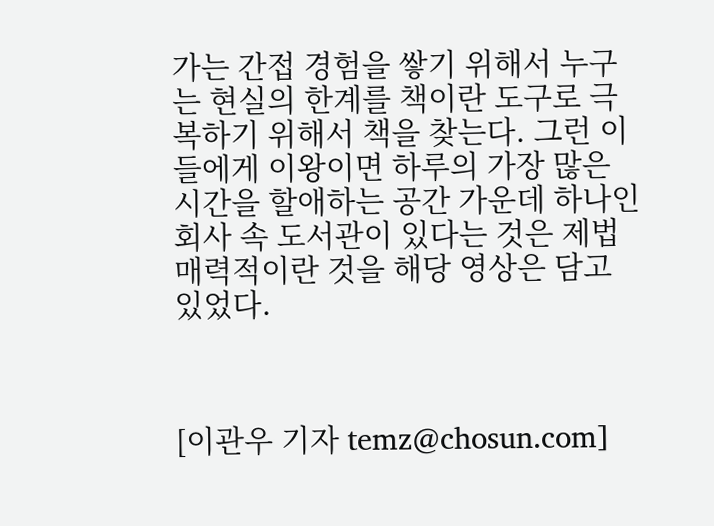가는 간접 경험을 쌓기 위해서 누구는 현실의 한계를 책이란 도구로 극복하기 위해서 책을 찾는다. 그런 이들에게 이왕이면 하루의 가장 많은 시간을 할애하는 공간 가운데 하나인 회사 속 도서관이 있다는 것은 제법 매력적이란 것을 해당 영상은 담고 있었다.



[이관우 기자 temz@chosun.com]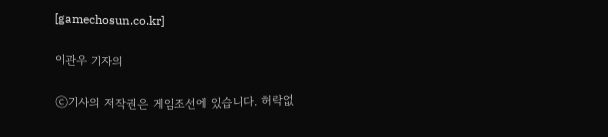[gamechosun.co.kr]

이관우 기자의

ⓒ기사의 저작권은 게임조선에 있습니다. 허락없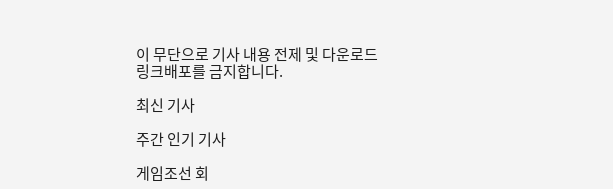이 무단으로 기사 내용 전제 및 다운로드 링크배포를 금지합니다.

최신 기사

주간 인기 기사

게임조선 회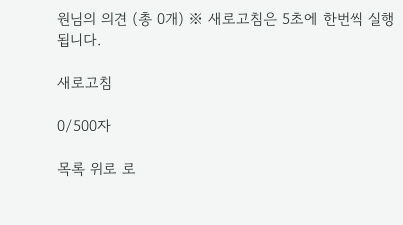원님의 의견 (총 0개) ※ 새로고침은 5초에 한번씩 실행 됩니다.

새로고침

0/500자

목록 위로 로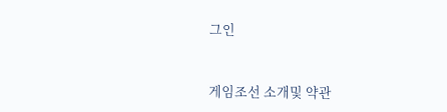그인


게임조선 소개및 약관